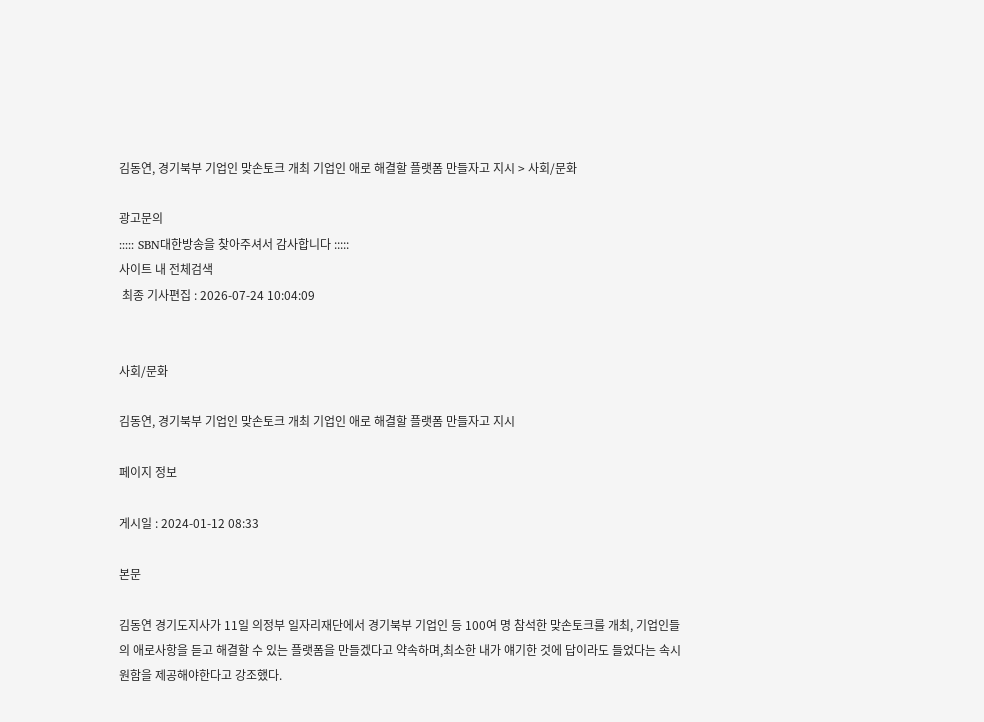김동연, 경기북부 기업인 맞손토크 개최 기업인 애로 해결할 플랫폼 만들자고 지시 > 사회/문화

광고문의
::::: SBN대한방송을 찾아주셔서 감사합니다 :::::
사이트 내 전체검색
 최종 기사편집 : 2026-07-24 10:04:09


사회/문화

김동연, 경기북부 기업인 맞손토크 개최 기업인 애로 해결할 플랫폼 만들자고 지시

페이지 정보

게시일 : 2024-01-12 08:33

본문

김동연 경기도지사가 11일 의정부 일자리재단에서 경기북부 기업인 등 100여 명 참석한 맞손토크를 개최, 기업인들의 애로사항을 듣고 해결할 수 있는 플랫폼을 만들겠다고 약속하며,최소한 내가 얘기한 것에 답이라도 들었다는 속시원함을 제공해야한다고 강조했다.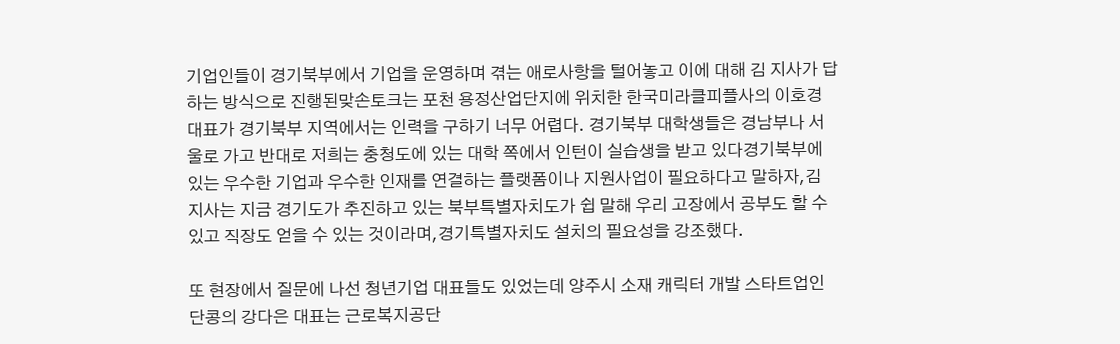기업인들이 경기북부에서 기업을 운영하며 겪는 애로사항을 털어놓고 이에 대해 김 지사가 답하는 방식으로 진행된맞손토크는 포천 용정산업단지에 위치한 한국미라클피플사의 이호경 대표가 경기북부 지역에서는 인력을 구하기 너무 어렵다. 경기북부 대학생들은 경남부나 서울로 가고 반대로 저희는 충청도에 있는 대학 쪽에서 인턴이 실습생을 받고 있다경기북부에 있는 우수한 기업과 우수한 인재를 연결하는 플랫폼이나 지원사업이 필요하다고 말하자,김 지사는 지금 경기도가 추진하고 있는 북부특별자치도가 쉽 말해 우리 고장에서 공부도 할 수 있고 직장도 얻을 수 있는 것이라며,경기특별자치도 설치의 필요성을 강조했다.

또 현장에서 질문에 나선 청년기업 대표들도 있었는데 양주시 소재 캐릭터 개발 스타트업인 단콩의 강다은 대표는 근로복지공단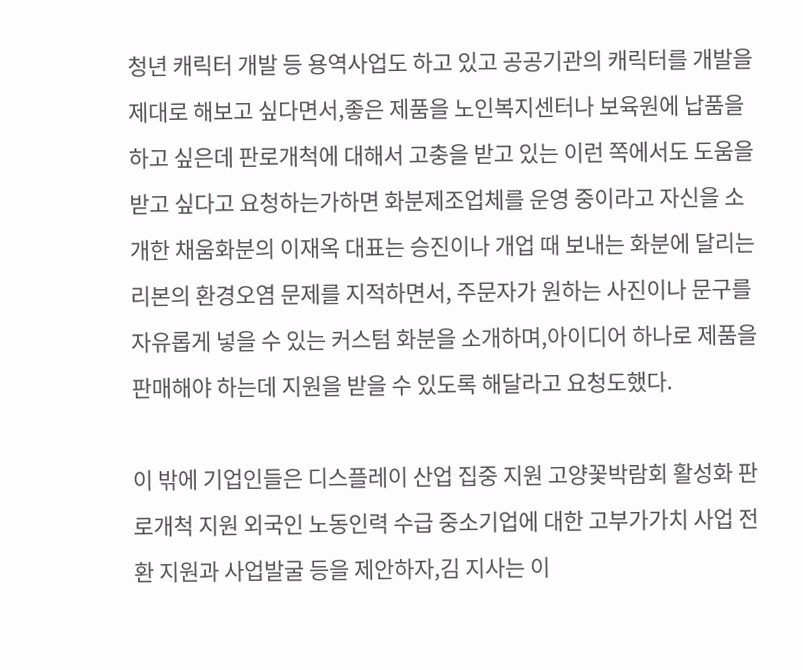청년 캐릭터 개발 등 용역사업도 하고 있고 공공기관의 캐릭터를 개발을 제대로 해보고 싶다면서,좋은 제품을 노인복지센터나 보육원에 납품을 하고 싶은데 판로개척에 대해서 고충을 받고 있는 이런 쪽에서도 도움을 받고 싶다고 요청하는가하면 화분제조업체를 운영 중이라고 자신을 소개한 채움화분의 이재옥 대표는 승진이나 개업 때 보내는 화분에 달리는 리본의 환경오염 문제를 지적하면서, 주문자가 원하는 사진이나 문구를 자유롭게 넣을 수 있는 커스텀 화분을 소개하며,아이디어 하나로 제품을 판매해야 하는데 지원을 받을 수 있도록 해달라고 요청도했다.

이 밖에 기업인들은 디스플레이 산업 집중 지원 고양꽃박람회 활성화 판로개척 지원 외국인 노동인력 수급 중소기업에 대한 고부가가치 사업 전환 지원과 사업발굴 등을 제안하자,김 지사는 이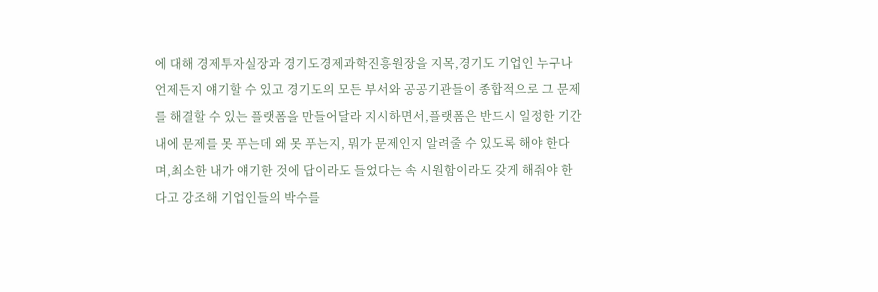에 대해 경제투자실장과 경기도경제과학진흥원장을 지목,경기도 기업인 누구나 언제든지 얘기할 수 있고 경기도의 모든 부서와 공공기관들이 종합적으로 그 문제를 해결할 수 있는 플랫폼을 만들어달라 지시하면서,플랫폼은 반드시 일정한 기간 내에 문제를 못 푸는데 왜 못 푸는지, 뭐가 문제인지 알려줄 수 있도록 해야 한다며,최소한 내가 얘기한 것에 답이라도 들었다는 속 시원함이라도 갖게 해줘야 한다고 강조해 기업인들의 박수를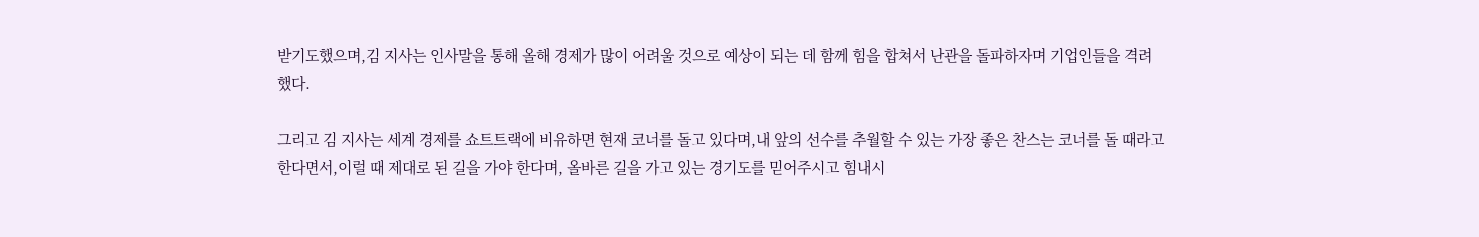받기도했으며,김 지사는 인사말을 통해 올해 경제가 많이 어려울 것으로 예상이 되는 데 함께 힘을 합쳐서 난관을 돌파하자며 기업인들을 격려했다.

그리고 김 지사는 세계 경제를 쇼트트랙에 비유하면 현재 코너를 돌고 있다며,내 앞의 선수를 추월할 수 있는 가장 좋은 찬스는 코너를 돌 때라고 한다면서,이럴 때 제대로 된 길을 가야 한다며, 올바른 길을 가고 있는 경기도를 믿어주시고 힘내시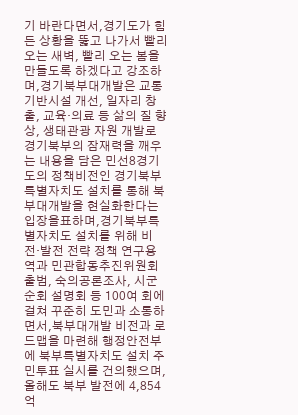기 바란다면서,경기도가 힘든 상황을 뚫고 나가서 빨리 오는 새벽, 빨리 오는 봄을 만들도록 하겠다고 강조하며,경기북부대개발은 교통 기반시설 개선, 일자리 창출, 교육·의료 등 삶의 질 향상, 생태관광 자원 개발로 경기북부의 잠재력을 깨우는 내용을 담은 민선8경기도의 정책비전인 경기북부특별자치도 설치를 통해 북부대개발을 현실화한다는 입장을표하며,경기북부특별자치도 설치를 위해 비전·발전 전략 정책 연구용역과 민관합동추진위원회 출범, 숙의공론조사, 시군 순회 설명회 등 100여 회에 걸쳐 꾸준히 도민과 소통하면서,북부대개발 비전과 로드맵을 마련해 행정안전부에 북부특별자치도 설치 주민투표 실시를 건의했으며, 올해도 북부 발전에 4,854억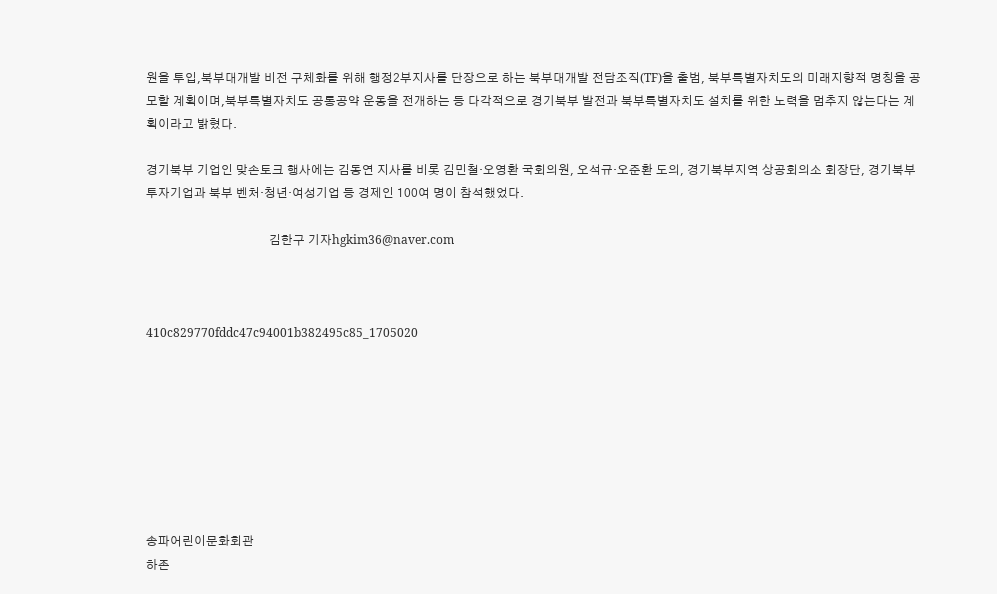원을 투입,북부대개발 비전 구체화를 위해 행정2부지사를 단장으로 하는 북부대개발 전담조직(TF)을 출범, 북부특별자치도의 미래지향적 명칭을 공모할 계획이며,북부특별자치도 공통공약 운동을 전개하는 등 다각적으로 경기북부 발전과 북부특별자치도 설치를 위한 노력을 멈추지 않는다는 계획이라고 밝혔다.

경기북부 기업인 맞손토크 행사에는 김동연 지사를 비롯 김민철·오영환 국회의원, 오석규·오준환 도의, 경기북부지역 상공회의소 회장단, 경기북부 투자기업과 북부 벤처·청년·여성기업 등 경제인 100여 명이 참석했었다.

                                         김한구 기자hgkim36@naver.com



410c829770fddc47c94001b382495c85_1705020








송파어린이문화회관
하존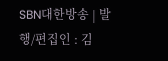SBN대한방송 | 발행/편집인 : 김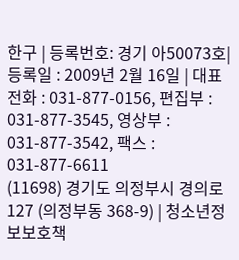한구 | 등록번호: 경기 아50073호| 등록일 : 2009년 2월 16일 | 대표전화 : 031-877-0156, 편집부 : 031-877-3545, 영상부 : 031-877-3542, 팩스 : 031-877-6611
(11698) 경기도 의정부시 경의로 127 (의정부동 368-9) | 청소년정보보호책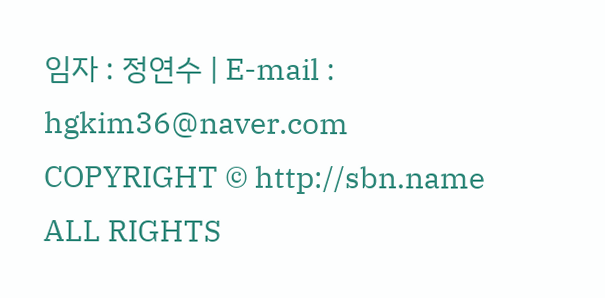임자 : 정연수 | E-mail : hgkim36@naver.com
COPYRIGHT © http://sbn.name ALL RIGHTS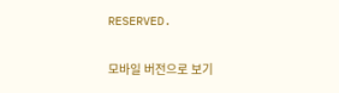RESERVED.

모바일 버전으로 보기